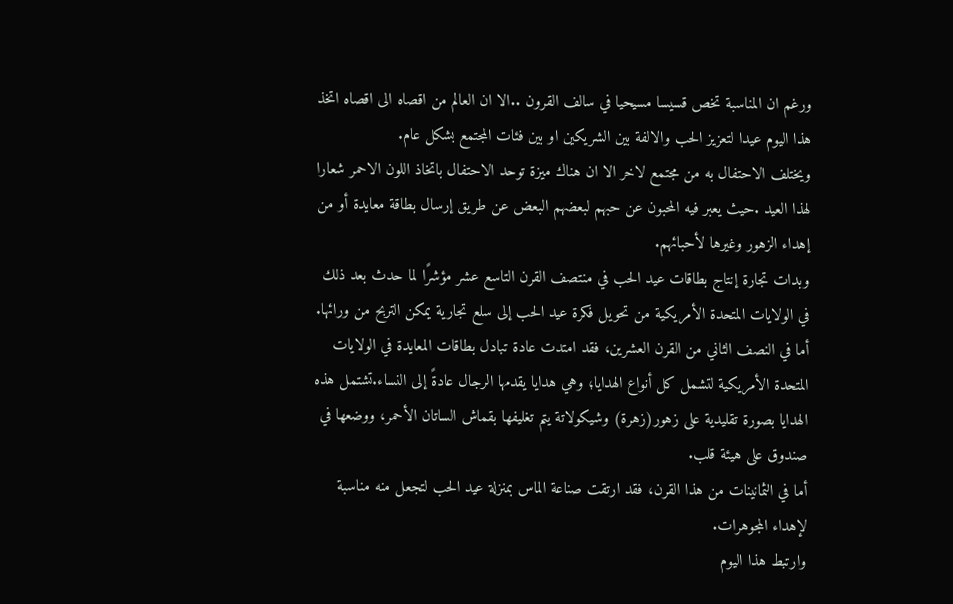ورغم ان المناسبة تخص قسيسا مسيحيا في سالف القرون ..الا ان العالم من اقصاه الى اقصاه اتخذ هذا اليوم عيدا لتعزيز الحب والالفة بين الشريكين او بين فئات المجتمع بشكل عام.
ويختلف الاحتفال به من مجتمع لاخر الا ان هناك ميزة توحد الاحتفال باتخاذ اللون الاحمر شعارا لهذا العيد .حيث يعبر فيه المحبون عن حبهم لبعضهم البعض عن طريق إرسال بطاقة معايدة أو من إهداء الزهور وغيرها لأحبائهم.
وبدات تجارة إنتاج بطاقات عيد الحب في منتصف القرن التاسع عشر مؤشرًا لما حدث بعد ذلك في الولايات المتحدة الأمريكية من تحويل فكرة عيد الحب إلى سلع تجارية يمكن التربح من ورائها.
أما في النصف الثاني من القرن العشرين، فقد امتدت عادة تبادل بطاقات المعايدة في الولايات المتحدة الأمريكية لتشمل كل أنواع الهدايا؛ وهي هدايا يقدمها الرجال عادةً إلى النساء.تشتمل هذه الهدايا بصورة تقليدية على زهور(زهرة) وشيكولاتة يتم تغليفها بقماش الساتان الأحمر، ووضعها في صندوق على هيئة قلب.
أما في الثمانينات من هذا القرن، فقد ارتقت صناعة الماس بمنزلة عيد الحب لتجعل منه مناسبة لإهداء المجوهرات.
وارتبط هذا اليوم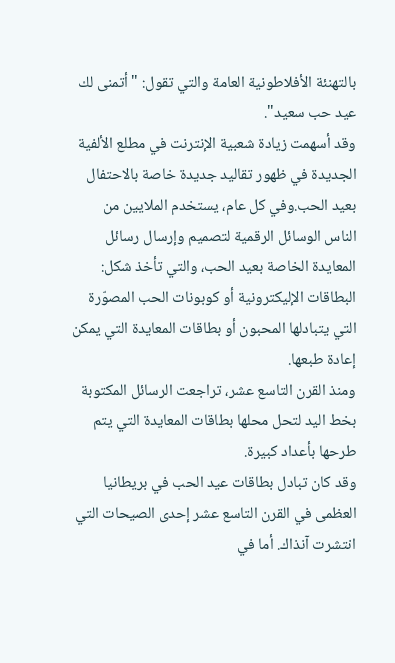بالتهنئة الأفلاطونية العامة والتي تقول: "أتمنى لك عيد حب سعيد".
وقد أسهمت زيادة شعبية الإنترنت في مطلع الألفية الجديدة في ظهور تقاليد جديدة خاصة بالاحتفال بعيد الحب.وفي كل عام، يستخدم الملايين من الناس الوسائل الرقمية لتصميم وإرسال رسائل المعايدة الخاصة بعيد الحب، والتي تأخذ شكل: البطاقات الإليكترونية أو كوبونات الحب المصوّرة التي يتبادلها المحبون أو بطاقات المعايدة التي يمكن إعادة طبعها.
ومنذ القرن التاسع عشر، تراجعت الرسائل المكتوبة بخط اليد لتحل محلها بطاقات المعايدة التي يتم طرحها بأعداد كبيرة.
وقد كان تبادل بطاقات عيد الحب في بريطانيا العظمى في القرن التاسع عشر إحدى الصيحات التي انتشرت آنذاك. أما في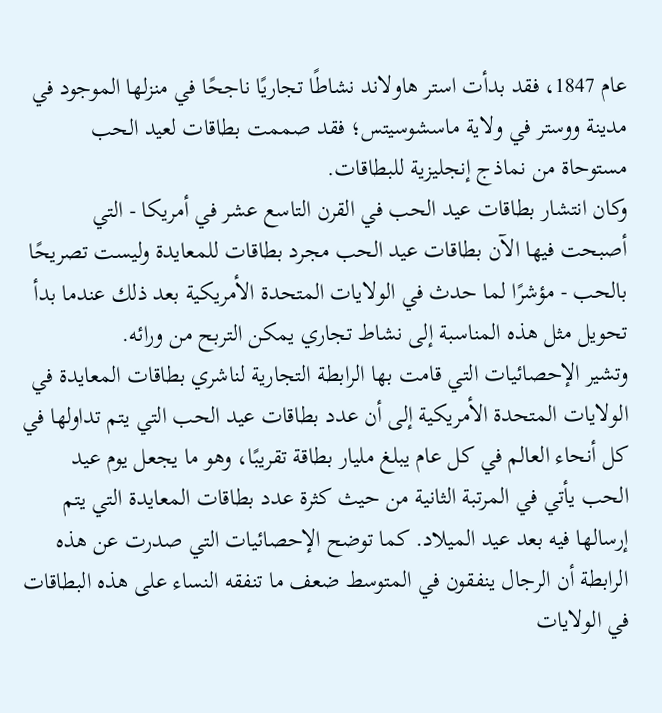عام 1847، فقد بدأت استر هاولاند نشاطًا تجاريًا ناجحًا في منزلها الموجود في مدينة ووستر في ولاية ماسشوسيتس؛ فقد صممت بطاقات لعيد الحب مستوحاة من نماذج إنجليزية للبطاقات.
وكان انتشار بطاقات عيد الحب في القرن التاسع عشر في أمريكا - التي أصبحت فيها الآن بطاقات عيد الحب مجرد بطاقات للمعايدة وليست تصريحًا بالحب - مؤشرًا لما حدث في الولايات المتحدة الأمريكية بعد ذلك عندما بدأ تحويل مثل هذه المناسبة إلى نشاط تجاري يمكن التربح من ورائه.
وتشير الإحصائيات التي قامت بها الرابطة التجارية لناشري بطاقات المعايدة في الولايات المتحدة الأمريكية إلى أن عدد بطاقات عيد الحب التي يتم تداولها في كل أنحاء العالم في كل عام يبلغ مليار بطاقة تقريبًا، وهو ما يجعل يوم عيد الحب يأتي في المرتبة الثانية من حيث كثرة عدد بطاقات المعايدة التي يتم إرسالها فيه بعد عيد الميلاد. كما توضح الإحصائيات التي صدرت عن هذه الرابطة أن الرجال ينفقون في المتوسط ضعف ما تنفقه النساء على هذه البطاقات في الولايات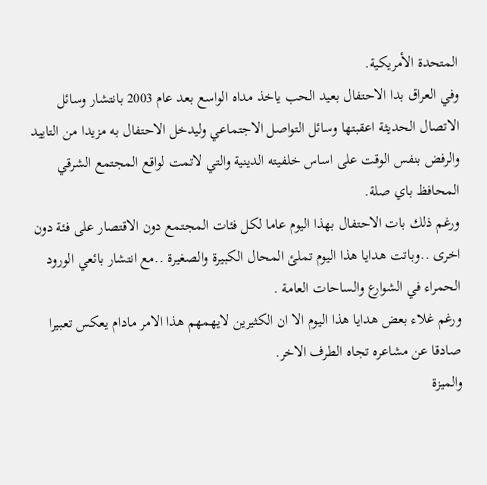المتحدة الأمريكية.
وفي العراق بدا الاحتفال بعيد الحب ياخذ مداه الواسع بعد عام 2003 بانتشار وسائل الاتصال الحديثة اعقبتها وسائل التواصل الاجتماعي وليدخل الاحتفال به مزيدا من التاييد والرفض بنفس الوقت على اساس خلفيته الدينية والتي لاتمت لواقع المجتمع الشرقي المحافظ باي صلة.
ورغم ذلك بات الاحتفال بهذا اليوم عاما لكل فئات المجتمع دون الاقتصار على فئة دون اخرى ..وباتت هدايا هذا اليوم تملئ المحال الكبيرة والصغيرة ..مع انتشار بائعي الورود الحمراء في الشوارع والساحات العامة .
ورغم غلاء بعض هدايا هذا اليوم الا ان الكثيرين لايهمهم هذا الامر مادام يعكس تعبيرا صادقا عن مشاعره تجاه الطرف الاخر.
والميزة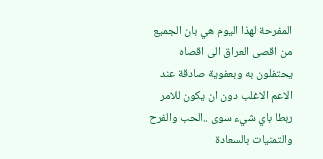المفرحة لهذا اليوم هي بان الجميع من اقصى العراق الى اقصاه يحتفلون به وبعفوية صادقة عند الاعم الاغلب دون ان يكون للامر ربطا باي شيء سوى ..الحب والفرح والتمنيات بالسعادة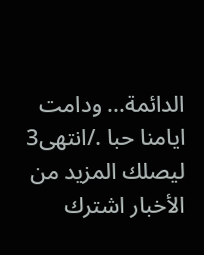الدائمة... ودامت ايامنا حبا ./انتهى3
ليصلك المزيد من الأخبار اشترك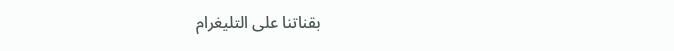بقناتنا على التليغرام